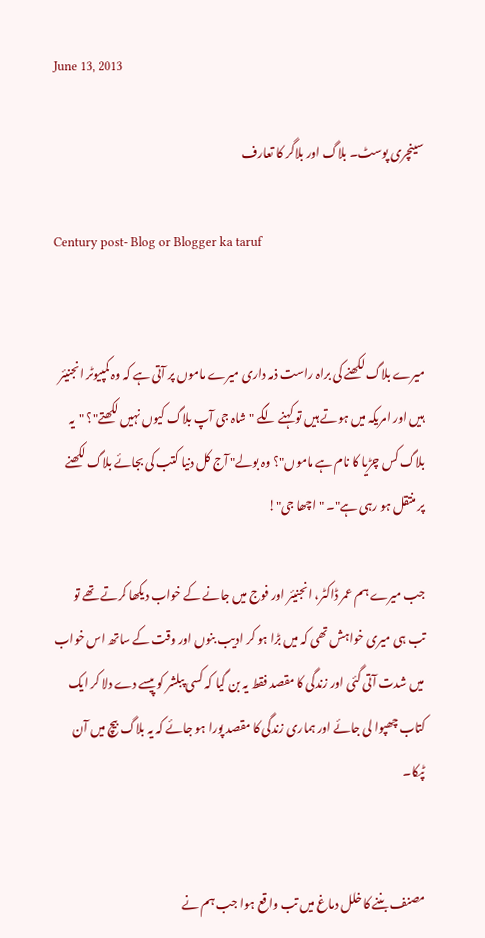June 13, 2013

سینچری پوسٹ۔ بلاگ اور بلاگر کا تعارف

Century post- Blog or Blogger ka taruf


میرے بلاگ لکھنے کی براہ راست ذمہ داری میرے ماموں پر آتی ہے کہ وہ کمپیوٹر انجنیئر ہیں اور امریکہ میں ہوتے ہیں تو کہنے لگے "شاہ جی آپ بلاگ کیوں نہیں لکھتے"؟ "یہ بلاگ کس چڑیا کا نام ہے ماموں"؟ وہ بولے" آج کل دنیا کتب کی بجائے بلاگ لکھنے پر منتقل ہو رہی ہے"۔ "اچھا جی"!

جب میرے ہم عمر ڈاکٹر، انجنیئر اور فوج میں جانے کے خواب دیکھا کرتے تھے تو تب ہی میری خواہش تھی کہ میں بڑا ہو کر ادیب بنوں اور وقت کے ساتھ اس خواب میں شدت آتی گئی اور زندگی کا مقصد فقط یہ بن گیا کہ کسی پبلشر کو پیسے دے دلا کر ایک کتاب چھپوا لی جائے اور ہماری زندگی کا مقصد پورا ہو جائے کہ یہ بلاگ بیچ میں آن ٹپکا۔


مصنف بننے کا خلل دماغ میں تب واقع ہوا جب ہم نے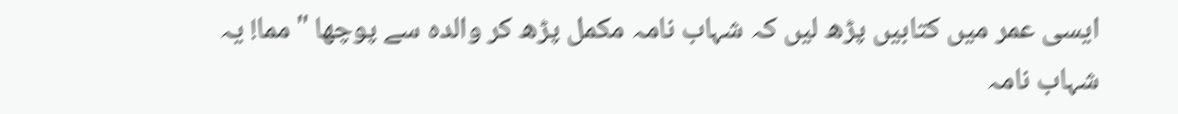ایسی عمر میں کتابیں پڑھ لیں کہ شہاب نامہ مکمل پڑھ کر والدہ سے پوچھا "مما! یہ شہاب نامہ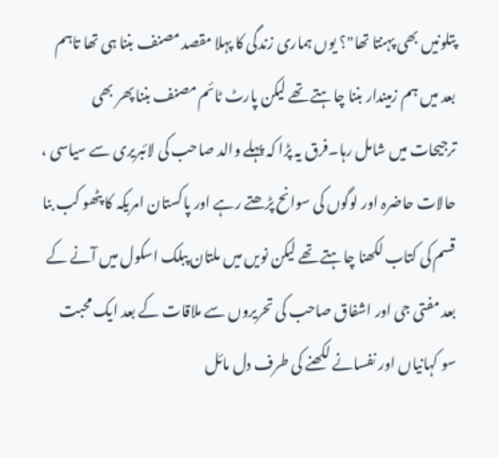پتلونیں بھی پہنتا تھا"؟ یوں ہماری زندگی کا پہلا مقصد مصنف بننا ہی تھا تاہم بعد میں ہم زمیندار بننا چاہتے تھے لیکن پارٹ ٹائم مصنف بننا پھر بھی ترجیحات میں شامل رہا۔فرق یہ پڑا کہ پہلے والد صاحب کی لائبریری سے سیاسی ، حالات حاضرہ اور لوگوں کی سوانح پڑھتے رہے اور پاکستان امریکہ کا پٹھو کب بنا قسم کی کتاب لکھنا چاہتے تھے لیکن نویں میں ملتان پبلک اسکول میں آنے کے بعد مفتی جی اور اشفاق صاحب کی تحریروں سے ملاقات کے بعد ایک محبت سو کہانیاں اور نفسانے لکھنے کی طرف دل مائل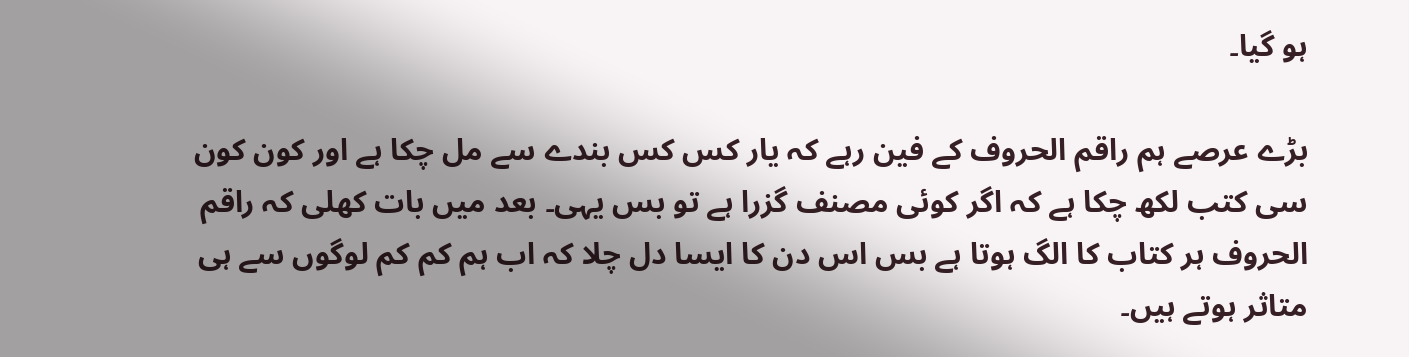ہو گیا۔

بڑے عرصے ہم راقم الحروف کے فین رہے کہ یار کس کس بندے سے مل چکا ہے اور کون کون سی کتب لکھ چکا ہے کہ اگر کوئی مصنف گزرا ہے تو بس یہی۔ بعد میں بات کھلی کہ راقم الحروف ہر کتاب کا الگ ہوتا ہے بس اس دن کا ایسا دل چلا کہ اب ہم کم کم لوگوں سے ہی متاثر ہوتے ہیں۔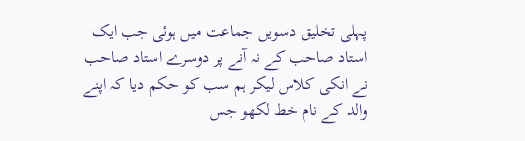پہلی تخلیق دسویں جماعت میں ہوئی جب ایک استاد صاحب کے نہ آنے پر دوسرے استاد صاحب نے انکی کلاس لیکر ہم سب کو حکم دیا کہ اپنے والد کے نام خط لکھو جس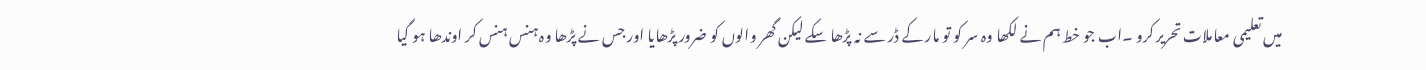میں تعلیمی معاملات تحریر کرو ۔اب جو خط ہم نے لکھا وہ سر کو تو مار کے ڈر سے نہ پڑھا سکے لیکن گھر والوں کو ضرور پڑھایا اور جس نے پڑھا وہ ہنس ہنس کر اوندھا ہو گیا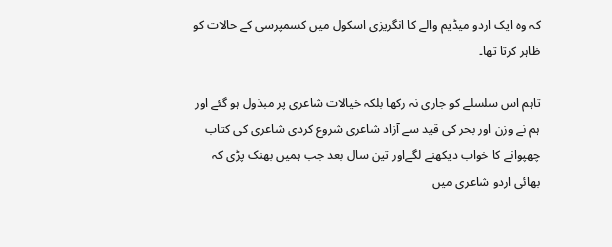کہ وہ ایک اردو میڈیم والے کا انگریزی اسکول میں کسمپرسی کے حالات کو ظاہر کرتا تھا۔

تاہم اس سلسلے کو جاری نہ رکھا بلکہ خیالات شاعری پر مبذول ہو گئے اور ہم نے وزن اور بحر کی قید سے آزاد شاعری شروع کردی شاعری کی کتاب چھپوانے کا خواب دیکھنے لگےاور تین سال بعد جب ہمیں بھنک پڑی کہ بھائی اردو شاعری میں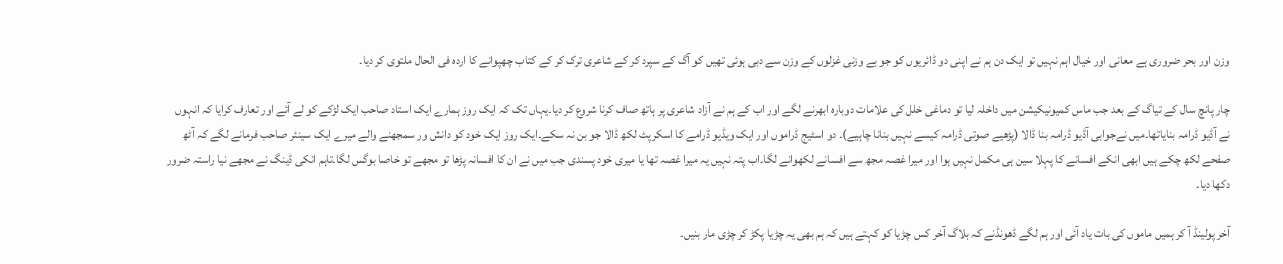وزن اور بحر ضروری ہے معانی اور خیال اہم نہیں تو ایک دن ہم نے اپنی دو ڈائریوں کو جو بے وزنی غزلوں کے وزن سے دبی ہوئی تھیں کو آگ کے سپرد کر کے شاعری ترک کر کے کتاب چھپوانے کا اردہ فی الحال ملتوی کر دیا۔

چار پانچ سال کے تیاگ کے بعد جب ماس کمیونیکیشن میں داخلہ لیا تو دماغی خلل کی علامات دوبارہ ابھرنے لگے اور اب کے ہم نے آزاد شاعری پر ہاتھ صاف کرنا شروع کر دیا۔یہاں تک کہ ایک روز ہمارے ایک استاد صاحب ایک لڑکے کو لے آئے اور تعارف کرایا کہ انہوں نے آڈیو ڈرامہ بنایاتھا۔میں نےجوابی آڈیو ڈرامہ بنا ڈالا (پڑھیے صوتی ڈرامہ کیسے نہیں بنانا چاہیے)۔ دو اسٹیج ڈراموں اور ایک ویڈیو ڈرامے کا اسکرپٹ لکھ ڈالا جو بن نہ سکے۔ایک روز ایک خود کو دانش ور سمجھنے والے میرے ایک سینئر صاحب فرمانے لگے کہ آٹھ صفحے لکھ چکے ہیں ابھی انکے افسانے کا پہلا سین ہی مکمل نہیں ہوا اور میرا غصہ مجھ سے افسانے لکھوانے لگا۔اب پتہ نہیں یہ میرا غصہ تھا یا میری خود پسندی جب میں نے ان کا افسانہ پڑھا تو مجھے تو خاصا بوگس لگا۔تاہم انکی ڈینگ نے مجھے نیا راستہ ضرور دکھا دیا۔

آخر پولینڈ آ کر ہمیں ماموں کی بات یاد آئی اور ہم لگے ڈھونڈنے کہ بلاگ آخر کس چڑیا کو کہتے ہیں کہ ہم بھی یہ چڑیا پکڑ کر چڑی مار بنیں۔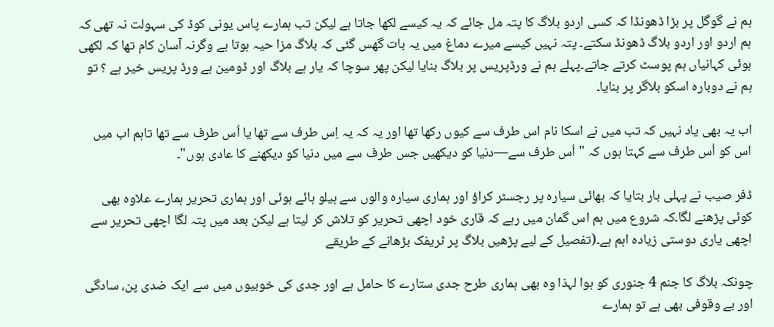ہم نے گوگل پر بڑا ڈھونڈا کہ کسی اردو بلاگ کا پتہ مل جائے کہ یہ کیسے لکھا جاتا ہے لیکن تب ہمارے پاس یونی کوڈ کی سہولت نہ تھی کہ ہم اردو اور اردو بلاگ ڈھونڈ سکتے۔ پتہ نہیں کیسے میرے دماغ میں یہ بات گھس گئی کہ بلاگ مزا حیہ ہوتا ہے وگرنہ آسان کام تھا کہ لکھی ہوئی کہانیاں ہم پوسٹ کرتے جاتے۔پہلے ہم نے ورڈپریس پر بلاگ بنایا لیکن پھر سوچا کہ یار ہے بلاگ اور ڈومین ہے ورڈ پریس خیر ہے ؟ تو ہم نے دوبارہ اسکو بلاگر پر بنایا۔

اب یہ بھی یاد نہیں کہ تب میں نے اسکا نام اس طرف سے کیوں رکھا تھا اور یہ کہ یہ اِس طرف سے تھا یا اُس طرف سے تھا تاہم اب میں اس کو اُس طرف سے کہتا ہوں کہ "اُس طرف سے—دنیا کو دیکھیں جس طرف سے میں دنیا کو دیکھنے کا عادی ہوں"۔

ڈفر صیب نے پہلی بار بتایا کہ بھائی سیارہ پر رجسٹر کراؤ اور ہماری سیارہ والوں سے ہیلو ہائے ہوئی اور ہماری تحریر ہمارے علاوہ بھی کوئی پڑھنے لگا۔کہ شروع میں ہم اس گمان میں رہے کہ قاری خود اچھی تحریر کو تلاش کر لیتا ہے لیکن بعد میں پتہ لگا اچھی تحریر سے اچھی یاری دوستی زیادہ اہم ہے۔(تفصیل کے لیے پڑھیں بلاگ پر ٹریفک بڑھانے کے طریقے

چونکہ بلاگ کا جنم 4 جنوری کو ہوا لہذا وہ بھی ہماری طرح جدی ستارے کا حامل ہے اور جدی کی خوبیوں میں سے ایک ضدی پن، سادگی اور بے وقوفی بھی ہے تو ہمارے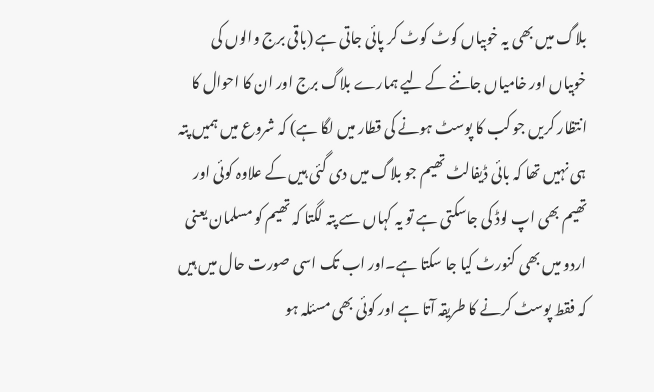بلاگ میں بھی یہ خوبیاں کوٹ کوٹ کر پائی جاتی ہے (باقی برج والوں کی خوبیاں اور خامیاں جاننے کے لیے ہمارے بلاگ برج اور ان کا احوال کا انتظار کریں جو کب کا پوسٹ ہونے کی قطار میں لگا ہے) کہ شروع میں ہمیں پتہ ہی نہیں تھا کہ بائی ڈیفالٹ تھیم جو بلاگ میں دی گئی ہیں کے علاوہ کوئی اور تھیم بھی اپ لوڈ کی جاسکتی ہے تو یہ کہاں سے پتہ لگتا کہ تھیم کو مسلمان یعنی اردو میں بھی کنورٹ کیا جا سکتا ہے۔اور اب تک اسی صورت حال میں ہیں کہ فقط پوسٹ کرنے کا طریقہ آتا ہے اور کوئی بھی مسئلہ ہو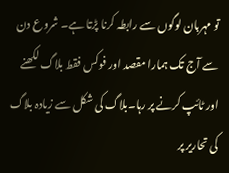تو مہربان لوگوں سے رابطہ کرنا پڑتا ہے۔ شروع دن سے آج تک ہمارا مقصد اور فوکس فقط بلاگ لکھنے اور ٹائپ کرنے پر رہا۔بلاگ کی شکل سے زیادہ بلاگ کی تحاریر پر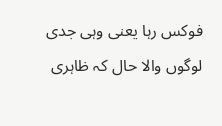فوکس رہا یعنی وہی جدی لوگوں والا حال کہ ظاہری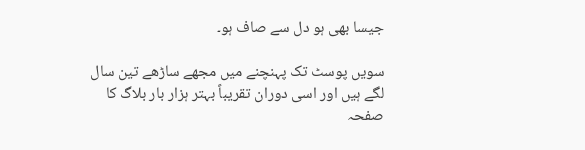جیسا بھی ہو دل سے صاف ہو۔

سویں پوسٹ تک پہنچنے میں مجھے ساڑھے تین سال لگے ہیں اور اسی دوران تقریباً بہتر ہزار بار بلاگ کا صفحہ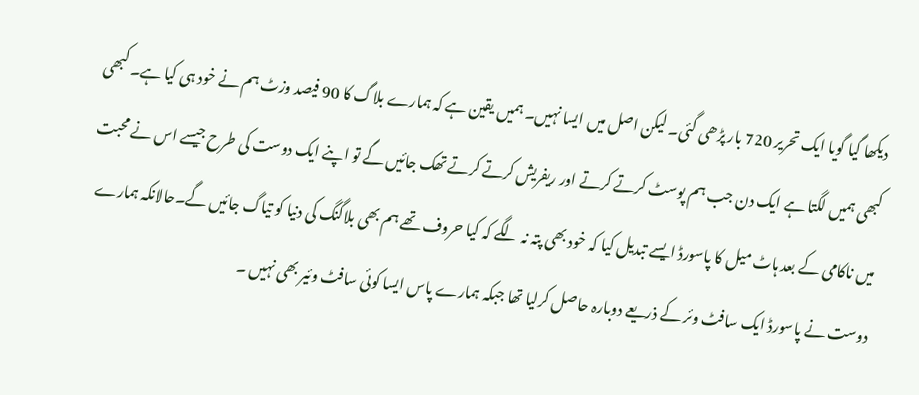دیکھا گیا گویا ایک تحریر 720 بار پڑھی گئی۔ لیکن اصل میں ایسا نہیں۔ ہمیں یقین ہے کہ ہمارے بلاگ کا 90 فیصد وزٹ ہم نے خود ہی کیا ہے۔ کبھی کبھی ہمیں لگتا ہے ایک دن جب ہم پوسٹ کرتے کرتے اور ریفریش کرتے کرتے تھک جائیں گے تو اپنے ایک دوست کی طرح جیسے اس نے محبت میں ناکامی کے بعد ہاٹ میل کا پاسورڈ ایسے تبدیل کیا کہ خود بھی پتہ نہ لگے کہ کیا حروف تھے ہم بھی بلاگنگ کی دنیا کو تیاگ جائیں گے۔حالانکہ ہمارے دوست نے پاسورڈ ایک سافٹ وئر کے ذریعے دوبارہ حاصل کرلیا تھا جبکہ ہمارے پاس ایسا کوئی سافٹ وئیر بھی نہیں ۔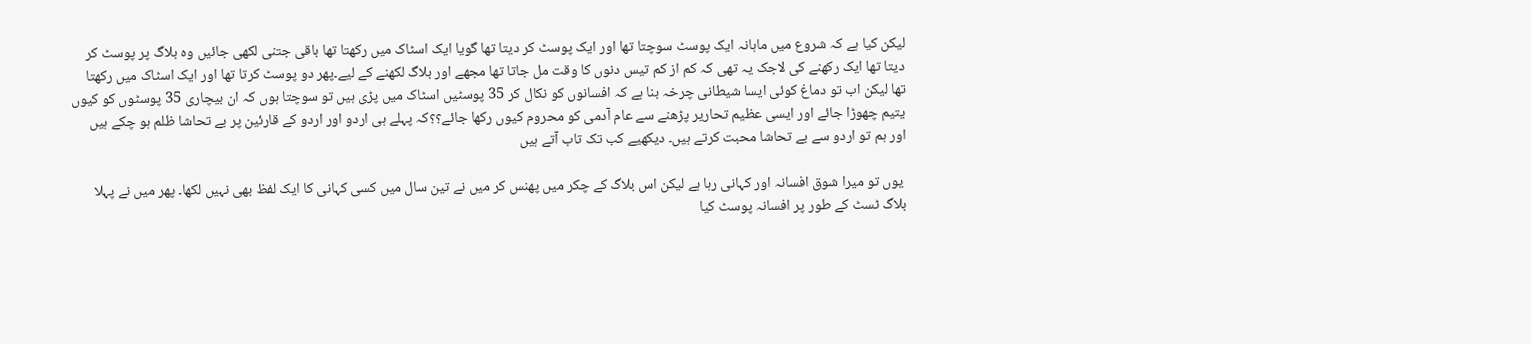لیکن کیا ہے کہ شروع میں ماہانہ ایک پوسٹ سوچتا تھا اور ایک پوسٹ کر دیتا تھا گویا ایک اسٹاک میں رکھتا تھا باقی جتنی لکھی جائیں وہ بلاگ پر پوسٹ کر دیتا تھا ایک رکھنے کی لاجک یہ تھی کہ کم از کم تیس دنوں کا وقت مل جاتا تھا مجھے اور بلاگ لکھنے کے لیے۔پھر دو پوسٹ کرتا تھا اور ایک اسٹاک میں رکھتا تھا لیکن اب تو دماغ کوئی ایسا شیطانی چرخہ بنا ہے کہ افسانوں کو نکال کر 35 پوسٹیں اسٹاک میں پڑی ہیں تو سوچتا ہوں کہ ان بیچاری 35 پوسٹوں کو کیوں یتیم چھوڑا جائے اور ایسی عظیم تحاریر پڑھنے سے عام آدمی کو محروم کیوں رکھا جائے؟؟کہ پہلے ہی اردو اور اردو کے قارئین پر بے تحاشا ظلم ہو چکے ہیں اور ہم تو اردو سے بے تحاشا محبت کرتے ہیں۔ دیکھیے کب تک تاب آتے ہیں

 یوں تو میرا شوق افسانہ اور کہانی رہا ہے لیکن اس بلاگ کے چکر میں پھنس کر میں نے تین سال میں کسی کہانی کا ایک لفظ بھی نہیں لکھا۔ پھر میں نے پہلا بلاگ ٹسٹ کے طور پر افسانہ پوسٹ کیا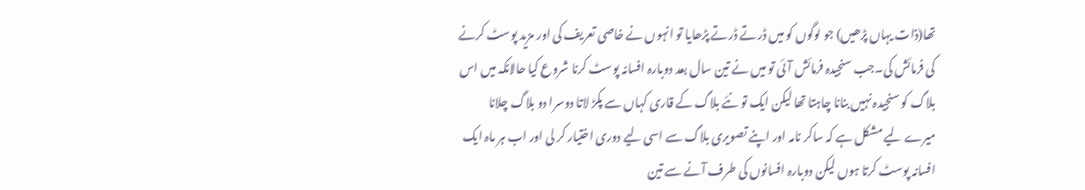تھا(ذات یہاں پڑھیں) جو لوگوں کو میں ڈرتے ڈرتے پڑھایا تو انہوں نے خاصی تعریف کی اور مزید پوسٹ کرنے کی فرمائش کی۔جب سنجیدہ فرمائش آئی تو میں نے تین سال بعد دوبارہ افسانہ پوسٹ کرنا شروع کیا حالانکہ میں اس بلاگ کو سنجیدہ نہیں بنانا چاہتا تھا لیکن ایک تو نئے بلاگ کے قاری کہاں سے پکڑ لاتا دوسرا دو بلاگ چلانا میرے لیے مشکل ہے کہ ساکر نامہ اور اپنے تصویری بلاگ سے اسی لیے دوری اختیار کر لی اور اب ہر ماہ ایک افسانہ پوسٹ کرتا ہوں لیکن دوبارہ افسانوں کی طرف آنے سے تین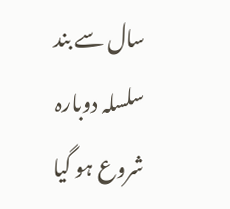سال سے بند سلسلہ دوبارہ شروع ہو گیا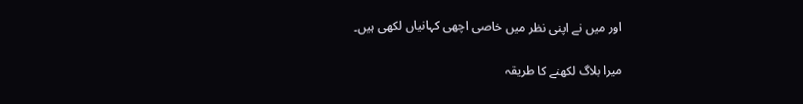اور میں نے اپنی نظر میں خاصی اچھی کہانیاں لکھی ہیں۔

میرا بلاگ لکھنے کا طریقہ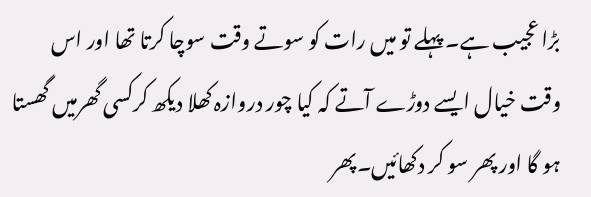بڑا عجیب ہے۔ پہلے تو میں رات کو سوتے وقت سوچا کرتا تھا اور اس وقت خیال ایسے دوڑے آتے کہ کیا چور دروازہ کھلا دیکھ کرکسی گھرمیں گھستا ہو گا اور پھر سو کر دکھائیں۔پھر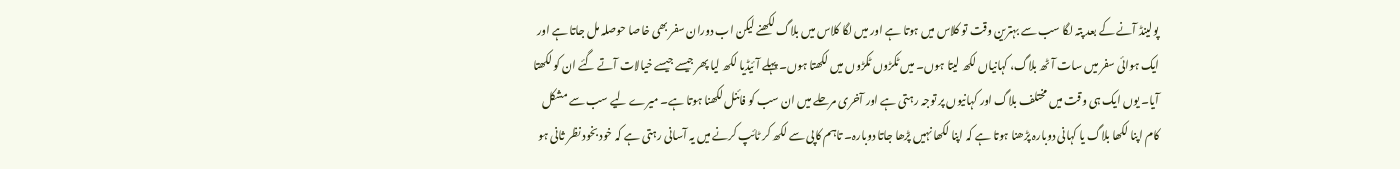پولینڈ آنے کے بعد پتہ لگا سب سے بہترین وقت تو کلاس میں ہوتا ہے اور میں لگا کلاس میں بلاگ لکھنے لیکن اب دوران سفر بھی خاصا حوصلہ مل جاتا ہے اور ایک ہوائی سفر میں سات آٹھ بلاگ، کہانیاں لکھ لیتا ہوں۔ میں ٹکڑوں ٹکڑوں میں لکھتا ہوں۔ پہلے آئیڈیا لکھ لیا پھر جیسے جیسے خیالات آتے گئے ان کو لکھتا آیا۔ یوں ایک ہی وقت میں مختلف بلاگ اور کہانیوں پر توجہ رہتی ہے اور آخری مرحلے میں ان سب کو فائنل لکھنا ہوتا ہے۔ میرے لیے سب سے مشکل کام اپنا لکھا بلاگ یا کہانی دوبارہ پڑھنا ہوتا ہے کہ اپنا لکھا نہیں پڑھا جاتا دوبارہ۔ تاہم کاپی سے لکھ کر ٹائپ کرنے میں یہ آسانی رہتی ہے کہ خود بخود نظر ثانی ہو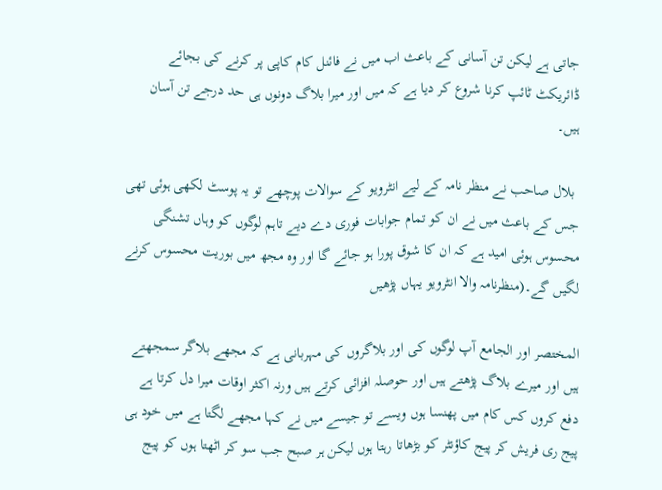جاتی ہے لیکن تن آسانی کے باعث اب میں نے فائنل کام کاپی پر کرنے کی بجائے ڈائریکٹ ٹائپ کرنا شروع کر دیا ہے کہ میں اور میرا بلاگ دونوں ہی حد درجے تن آسان ہیں۔

 بلال صاحب نے منظر نامہ کے لیے انٹرویو کے سوالات پوچھے تو یہ پوسٹ لکھی ہوئی تھی جس کے باعث میں نے ان کو تمام جوابات فوری دے دیے تاہم لوگوں کو وہاں تشنگی محسوس ہوئی امید ہے کہ ان کا شوق پورا ہو جائے گا اور وہ مجھ میں بوریت محسوس کرنے لگیں گے۔(منظرنامہ والا انٹرویو یہاں پڑھیں

المختصر اور الجامع آپ لوگوں کی اور بلاگروں کی مہربانی ہے کہ مجھے بلاگر سمجھتے ہیں اور میرے بلاگ پڑھتے ہیں اور حوصلہ افزائی کرتے ہیں ورنہ اکثر اوقات میرا دل کرتا ہے دفع کروں کس کام میں پھنسا ہوں ویسے تو جیسے میں نے کہا مجھے لگتا ہے میں خود ہی پیج ری فریش کر پیج کاؤنٹر کو بڑھاتا رہتا ہوں لیکن ہر صبح جب سو کر اٹھتا ہوں کو پیج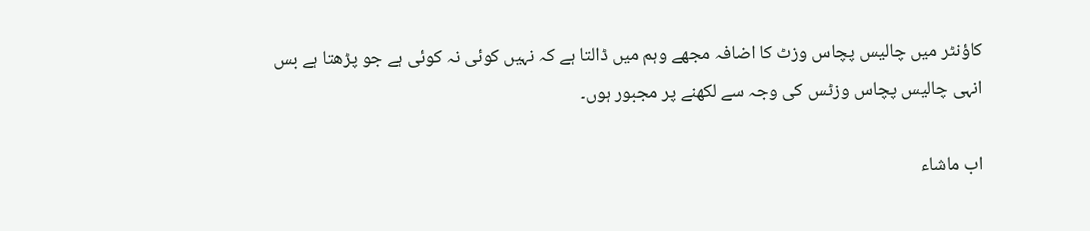کاؤنٹر میں چالیس پچاس وزٹ کا اضافہ مجھے وہم میں ڈالتا ہے کہ نہیں کوئی نہ کوئی ہے جو پڑھتا ہے بس انہی چالیس پچاس وزٹس کی وجہ سے لکھنے پر مجبور ہوں۔

اب ماشاء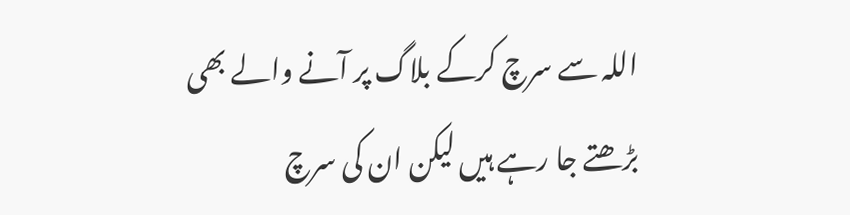اللہ سے سرچ کرکے بلاگ پر آنے والے بھی بڑھتے جا رہے ہیں لیکن ان کی سرچ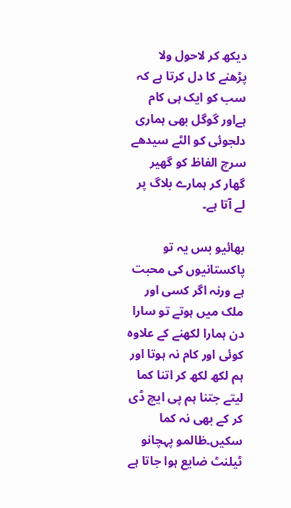دیکھ کر لاحول ولا پڑھنے کا دل کرتا ہے کہ سب کو ایک ہی کام ہےاور گوگل بھی ہماری دلجوئی کو الٹے سیدھے سرچ الفاظ کو گھیر گھار کر ہمارے بلاگ پر لے آتا ہے۔

بھائیو بس یہ تو پاکستانیوں کی محبت ہے ورنہ اگر کسی اور ملک میں ہوتے تو سارا دن ہمارا لکھنے کے علاوہ کوئی اور کام نہ ہوتا اور ہم لکھ لکھ کر اتنا کما لیتے جتنا ہم پی ایچ ڈی کر کے بھی نہ کما سکیں۔ظالمو پہچانو ٹیلنٹ ضایع ہوا جاتا ہے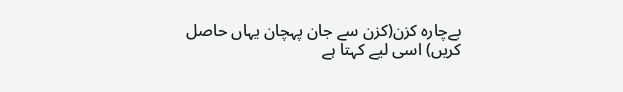بےچارہ کزن(کزن سے جان پہچان یہاں حاصل کریں) اسی لیے کہتا ہے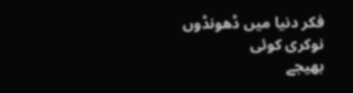فکر دنیا میں ڈھونڈوں نوکری کوئی
بھیجے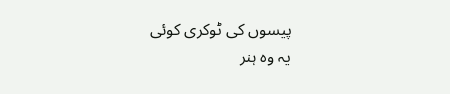پیسوں کی ٹوکری کوئی
یہ وہ ہنر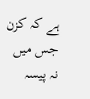ہے کہ کزن جس میں
نہ پیسہ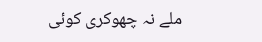ملے نہ چھوکری کوئی